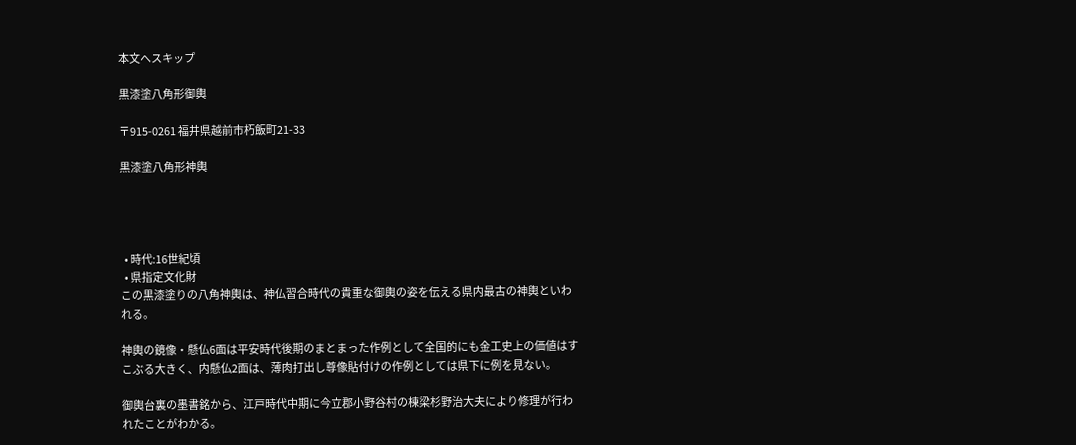本文へスキップ

黒漆塗八角形御輿

〒915-0261 福井県越前市朽飯町21-33

黒漆塗八角形神輿




  • 時代:16世紀頃
  • 県指定文化財
この黒漆塗りの八角神輿は、神仏習合時代の貴重な御輿の姿を伝える県内最古の神輿といわれる。

神輿の鏡像・懸仏6面は平安時代後期のまとまった作例として全国的にも金工史上の価値はすこぶる大きく、内懸仏2面は、薄肉打出し尊像貼付けの作例としては県下に例を見ない。

御輿台裏の墨書銘から、江戸時代中期に今立郡小野谷村の棟梁杉野治大夫により修理が行われたことがわかる。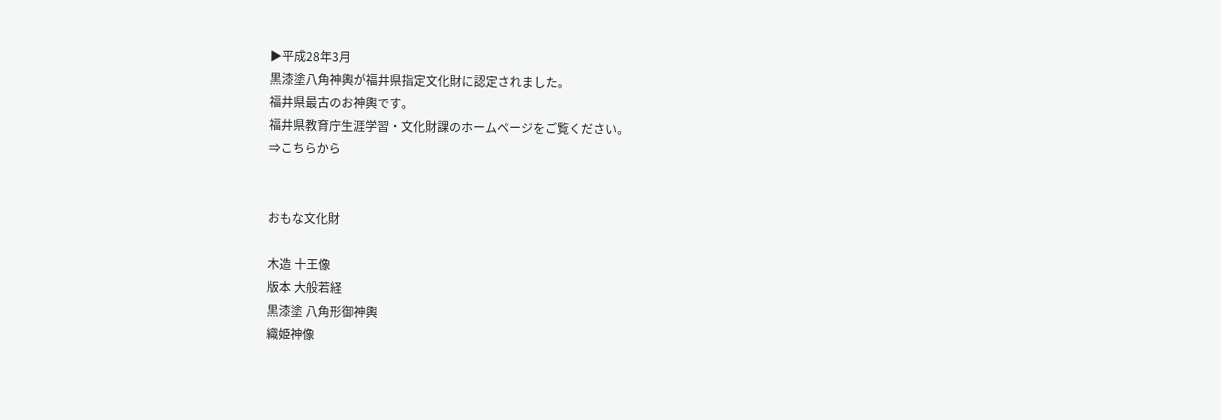▶平成28年3月
黒漆塗八角神輿が福井県指定文化財に認定されました。
福井県最古のお神輿です。
福井県教育庁生涯学習・文化財課のホームページをご覧ください。
⇒こちらから


おもな文化財

木造 十王像
版本 大般若経
黒漆塗 八角形御神輿
織姫神像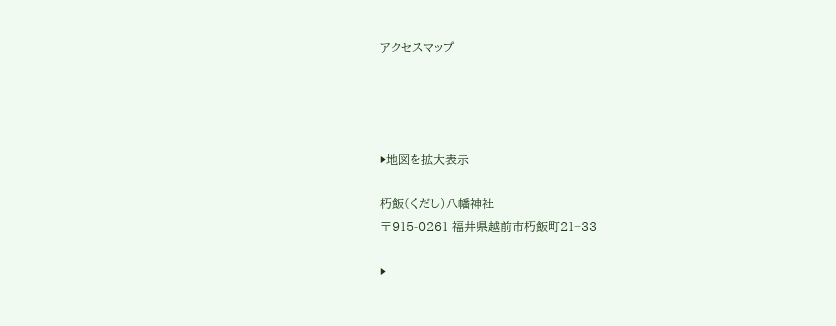アクセスマップ




▶地図を拡大表示

朽飯(くだし)八幡神社
〒915-0261 福井県越前市朽飯町21−33

▶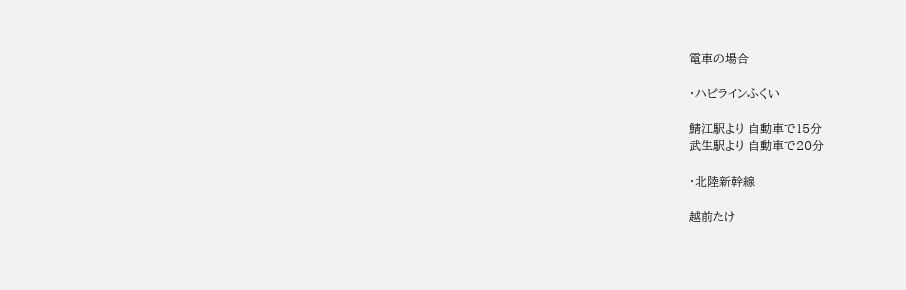電車の場合

・ハピラインふくい

鯖江駅より 自動車で15分
武生駅より 自動車で20分

・北陸新幹線

越前たけ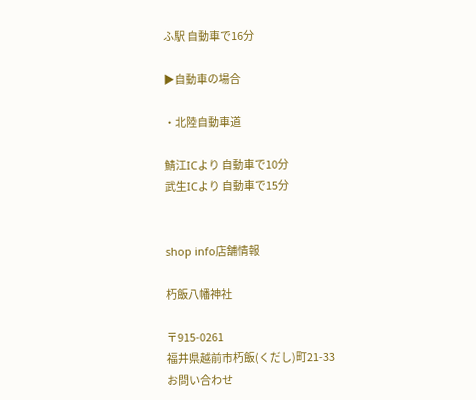ふ駅 自動車で16分

▶自動車の場合

・北陸自動車道

鯖江ICより 自動車で10分
武生ICより 自動車で15分


shop info店舗情報

朽飯八幡神社

〒915-0261
福井県越前市朽飯(くだし)町21-33
お問い合わせ